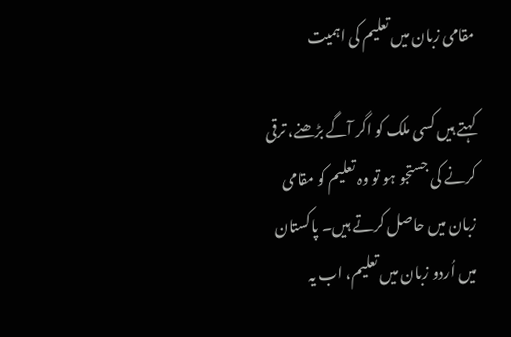مقامی زبان میں تعلیم کی اہمیت

کہتے ہیں کسی ملک کو اگر آگے بڑھنے، ترقی کرنے کی جستجو ہو تو وہ تعلیم کو مقامی زبان میں حاصل کرتے ہیں۔ پاکستان میں اُردو زبان میں تعلیم، اب یہ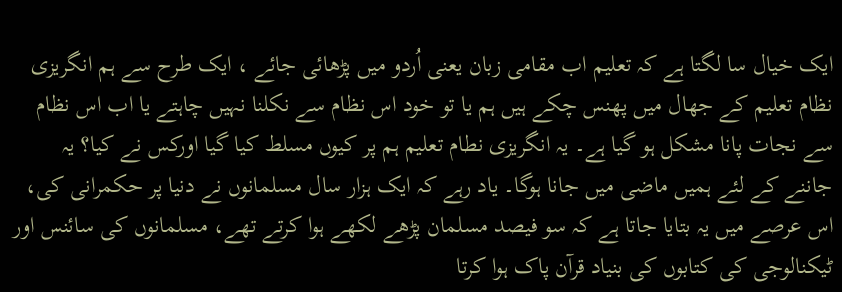ایک خیال سا لگتا ہے کہ تعلیم اب مقامی زبان یعنی اُردو میں پڑھائی جائے ، ایک طرح سے ہم انگریزی نظام تعلیم کے جھال میں پھنس چکے ہیں ہم یا تو خود اس نظام سے نکلنا نہیں چاہتے یا اب اس نظام سے نجات پانا مشکل ہو گیا ہے۔ یہ انگریزی نطام تعلیم ہم پر کیوں مسلط کیا گیا اورکس نے کیا؟ یہ جاننے کے لئے ہمیں ماضی میں جانا ہوگا۔ یاد رہے کہ ایک ہزار سال مسلمانوں نے دنیا پر حکمرانی کی، اس عرصے میں یہ بتایا جاتا ہے کہ سو فیصد مسلمان پڑھے لکھے ہوا کرتے تھے، مسلمانوں کی سائنس اور ٹیکنالوجی کی کتابوں کی بنیاد قرآن پاک ہوا کرتا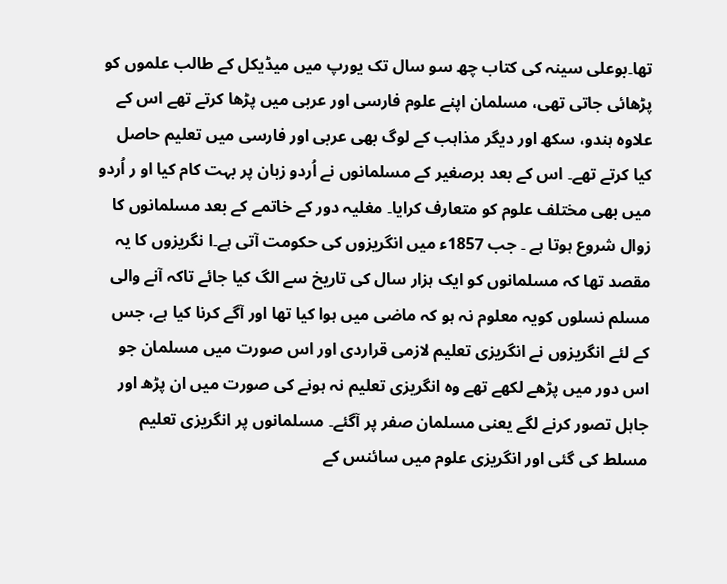تھا۔بوعلی سینہ کی کتاب چھ سو سال تک یورپ میں میڈیکل کے طالب علموں کو پڑھائی جاتی تھی، مسلمان اپنے علوم فارسی اور عربی میں پڑھا کرتے تھے اس کے علاوہ ہندو، سکھ اور دیگر مذاہب کے لوگ بھی عربی اور فارسی میں تعلیم حاصل کیا کرتے تھے۔ اس کے بعد برصغیر کے مسلمانوں نے اُردو زبان پر بہت کام کیا او ر اُردو میں بھی مختلف علوم کو متعارف کرایا۔ مغلیہ دور کے خاتمے کے بعد مسلمانوں کا زوال شروع ہوتا ہے ۔ جب 1857ء میں انگریزوں کی حکومت آتی ہے۔ا نگریزوں کا یہ مقصد تھا کہ مسلمانوں کو ایک ہزار سال کی تاریخ سے الگ کیا جائے تاکہ آنے والی مسلم نسلوں کویہ معلوم نہ ہو کہ ماضی میں ہوا کیا تھا اور آگے کرنا کیا ہے، جس کے لئے انگریزوں نے انگریزی تعلیم لازمی قراردی اور اس صورت میں مسلمان جو اس دور میں پڑھے لکھے تھے وہ انگریزی تعلیم نہ ہونے کی صورت میں ان پڑھ اور جاہل تصور کرنے لگے یعنی مسلمان صفر پر آگئے۔ مسلمانوں پر انگریزی تعلیم مسلط کی گئی اور انگریزی علوم میں سائنس کے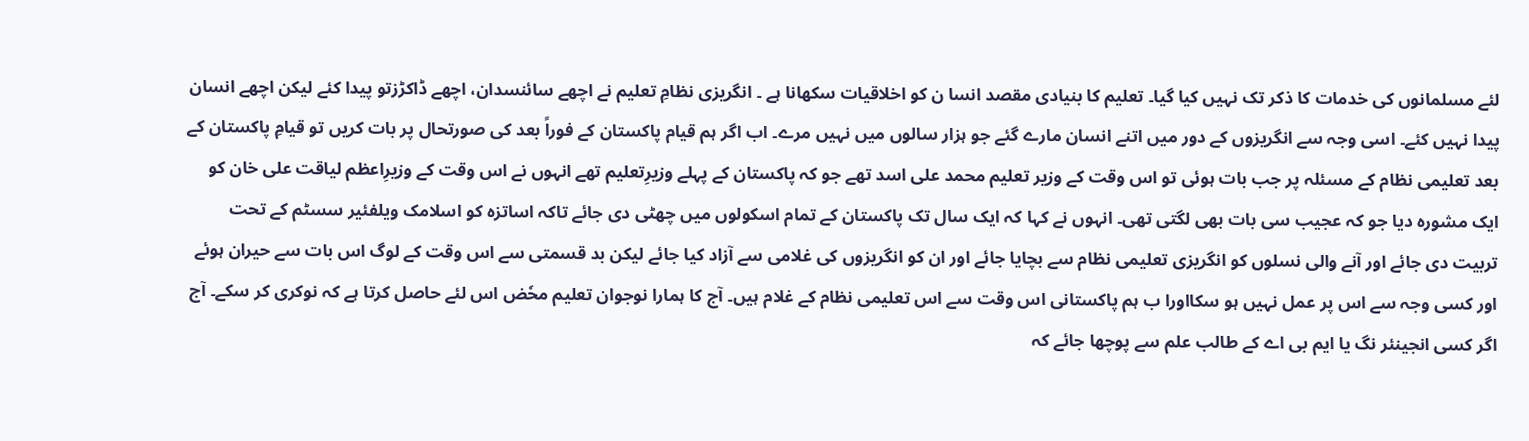لئے مسلمانوں کی خدمات کا ذکر تک نہیں کیا گیا۔ تعلیم کا بنیادی مقصد انسا ن کو اخلاقیات سکھانا ہے ۔ انگریزی نظامِ تعلیم نے اچھے سائنسدان، اچھے ڈاکڑزتو پیدا کئے لیکن اچھے انسان پیدا نہیں کئے۔ اسی وجہ سے انگریزوں کے دور میں اتنے انسان مارے گئے جو ہزار سالوں میں نہیں مرے۔ اب اگر ہم قیام پاکستان کے فوراً بعد کی صورتحال پر بات کریں تو قیامِ پاکستان کے بعد تعلیمی نظام کے مسئلہ پر جب بات ہوئی تو اس وقت کے وزیر تعلیم محمد علی اسد تھے جو کہ پاکستان کے پہلے وزیرِتعلیم تھے انہوں نے اس وقت کے وزیرِاعظم لیاقت علی خان کو ایک مشورہ دیا جو کہ عجیب سی بات بھی لگتی تھی۔ انہوں نے کہا کہ ایک سال تک پاکستان کے تمام اسکولوں میں چھٹی دی جائے تاکہ اساتزہ کو اسلامک ویلفئیر سسٹم کے تحت تربیت دی جائے اور آنے والی نسلوں کو انگریزی تعلیمی نظام سے بچایا جائے اور ان کو انگریزوں کی غلامی سے آزاد کیا جائے لیکن بد قسمتی سے اس وقت کے لوگ اس بات سے حیران ہوئے اور کسی وجہ سے اس پر عمل نہیں ہو سکااورا ب ہم پاکستانی اس وقت سے اس تعلیمی نظام کے غلام ہیں۔ آج کا ہمارا نوجوان تعلیم محٗض اس لئے حاصل کرتا ہے کہ نوکری کر سکے۔ آج اگر کسی انجینئر نگ یا ایم بی اے کے طالب علم سے پوچھا جائے کہ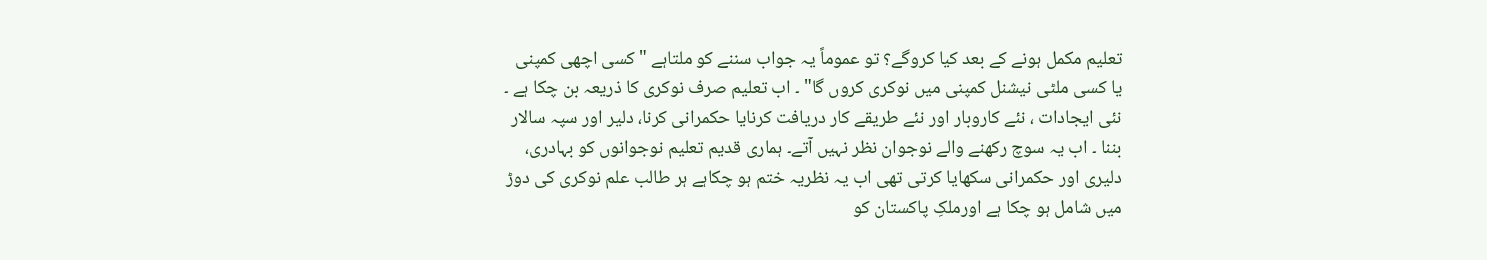تعلیم مکمل ہونے کے بعد کیا کروگے؟ تو عموماً یہ جواب سننے کو ملتاہے " کسی اچھی کمپنی یا کسی ملٹی نیشنل کمپنی میں نوکری کروں گا" ۔ اب تعلیم صرف نوکری کا ذریعہ بن چکا ہے ۔ نئی ایجادات ، نئے کاروبار اور نئے طریقے کار دریافت کرنایا حکمرانی کرنا، دلیر اور سپہ سالار بننا ۔ اب یہ سوچ رکھنے والے نوجوان نظر نہیں آتے۔ ہماری قدیم تعلیم نوجوانوں کو بہادری، دلیری اور حکمرانی سکھایا کرتی تھی اب یہ نظریہ ختم ہو چکاہے ہر طالب علم نوکری کی دوڑ میں شامل ہو چکا ہے اورملکِ پاکستان کو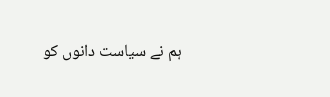ہم نے سیاست دانوں کو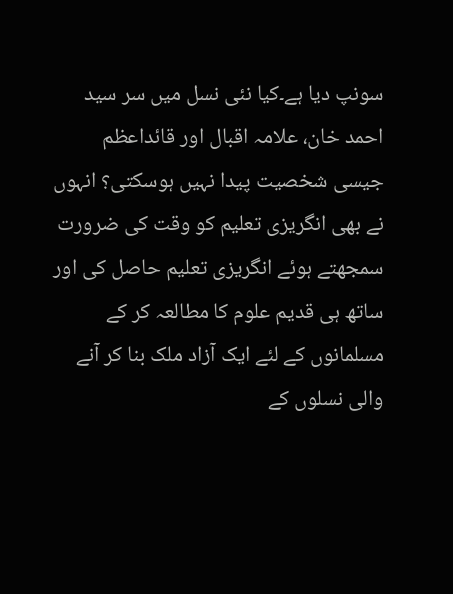سونپ دیا ہے۔کیا نئی نسل میں سر سید احمد خان، علامہ اقبال اور قائداعظم جیسی شخصیت پیدا نہیں ہوسکتی؟ انہوں نے بھی انگریزی تعلیم کو وقت کی ضرورت سمجھتے ہوئے انگریزی تعلیم حاصل کی اور ساتھ ہی قدیم علوم کا مطالعہ کر کے مسلمانوں کے لئے ایک آزاد ملک بنا کر آنے والی نسلوں کے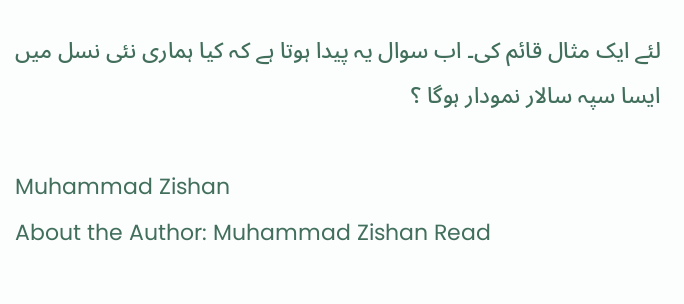لئے ایک مثال قائم کی۔ اب سوال یہ پیدا ہوتا ہے کہ کیا ہماری نئی نسل میں ایسا سپہ سالار نمودار ہوگا ؟

Muhammad Zishan
About the Author: Muhammad Zishan Read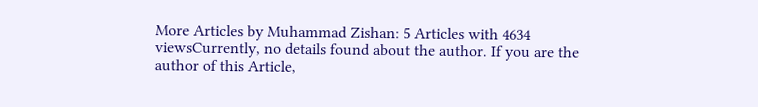More Articles by Muhammad Zishan: 5 Articles with 4634 viewsCurrently, no details found about the author. If you are the author of this Article,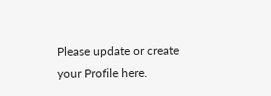Please update or create your Profile here.